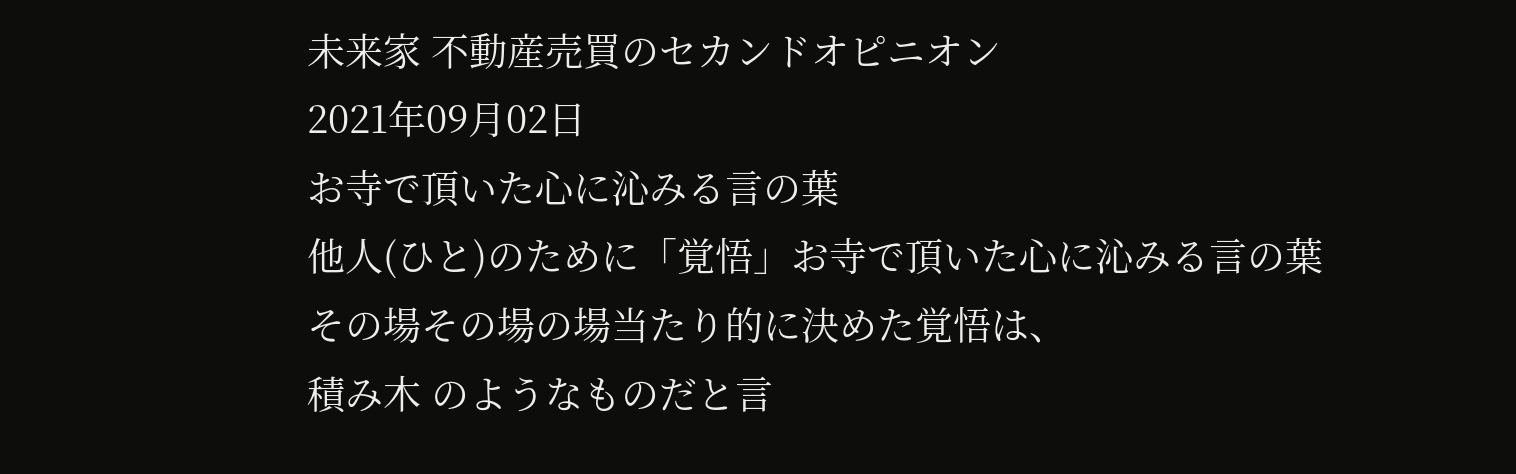未来家 不動産売買のセカンドオピニオン
2021年09月02日
お寺で頂いた心に沁みる言の葉
他人(ひと)のために「覚悟」お寺で頂いた心に沁みる言の葉
その場その場の場当たり的に決めた覚悟は、
積み木 のようなものだと言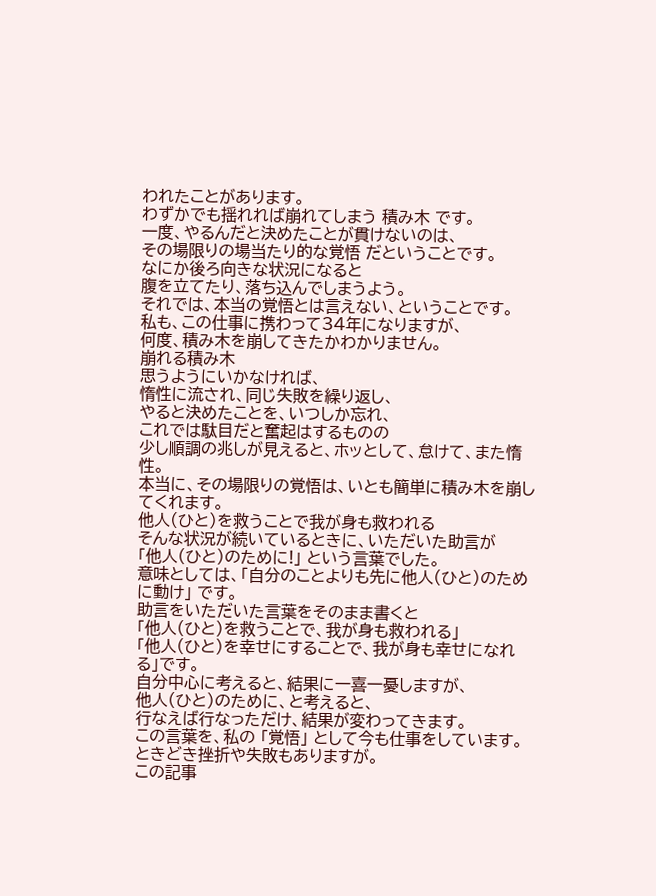われたことがあります。
わずかでも揺れれば崩れてしまう 積み木 です。
一度、やるんだと決めたことが貫けないのは、
その場限りの場当たり的な覚悟 だということです。
なにか後ろ向きな状況になると
腹を立てたり、落ち込んでしまうよう。
それでは、本当の覚悟とは言えない、ということです。
私も、この仕事に携わって34年になりますが、
何度、積み木を崩してきたかわかりません。
崩れる積み木
思うようにいかなければ、
惰性に流され、同じ失敗を繰り返し、
やると決めたことを、いつしか忘れ、
これでは駄目だと奮起はするものの
少し順調の兆しが見えると、ホッとして、怠けて、また惰性。
本当に、その場限りの覚悟は、いとも簡単に積み木を崩してくれます。
他人(ひと)を救うことで我が身も救われる
そんな状況が続いているときに、いただいた助言が
「他人(ひと)のために!」 という言葉でした。
意味としては、「自分のことよりも先に他人(ひと)のために動け」 です。
助言をいただいた言葉をそのまま書くと
「他人(ひと)を救うことで、我が身も救われる」
「他人(ひと)を幸せにすることで、我が身も幸せになれる」です。
自分中心に考えると、結果に一喜一憂しますが、
他人(ひと)のために、と考えると、
行なえば行なっただけ、結果が変わってきます。
この言葉を、私の 「覚悟」 として今も仕事をしています。
ときどき挫折や失敗もありますが。
この記事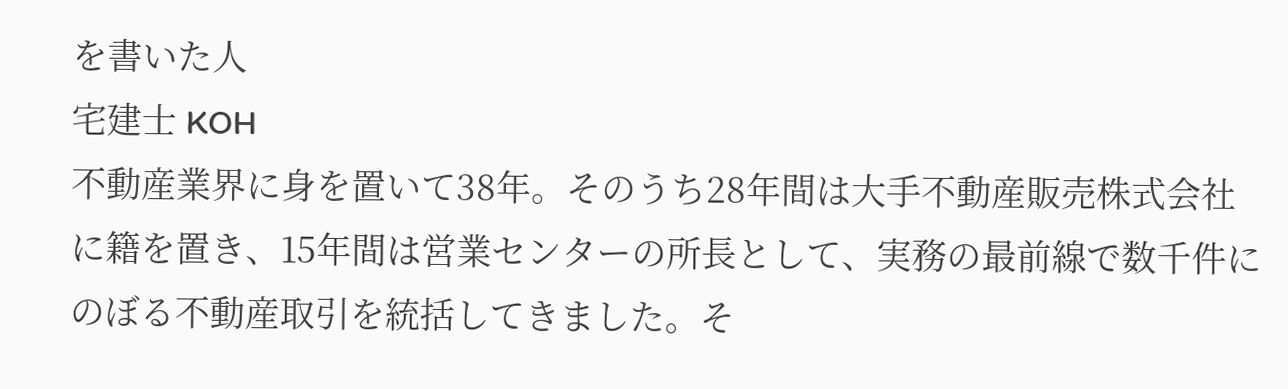を書いた人
宅建士 KOH
不動産業界に身を置いて38年。そのうち28年間は大手不動産販売株式会社に籍を置き、15年間は営業センターの所長として、実務の最前線で数千件にのぼる不動産取引を統括してきました。そ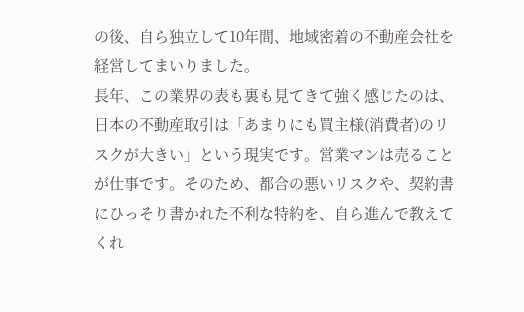の後、自ら独立して10年間、地域密着の不動産会社を経営してまいりました。
長年、この業界の表も裏も見てきて強く感じたのは、日本の不動産取引は「あまりにも買主様(消費者)のリスクが大きい」という現実です。営業マンは売ることが仕事です。そのため、都合の悪いリスクや、契約書にひっそり書かれた不利な特約を、自ら進んで教えてくれ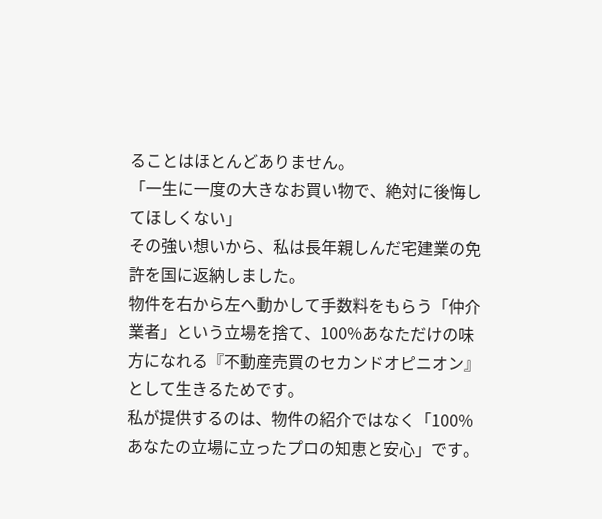ることはほとんどありません。
「一生に一度の大きなお買い物で、絶対に後悔してほしくない」
その強い想いから、私は長年親しんだ宅建業の免許を国に返納しました。
物件を右から左へ動かして手数料をもらう「仲介業者」という立場を捨て、100%あなただけの味方になれる『不動産売買のセカンドオピニオン』として生きるためです。
私が提供するのは、物件の紹介ではなく「100%あなたの立場に立ったプロの知恵と安心」です。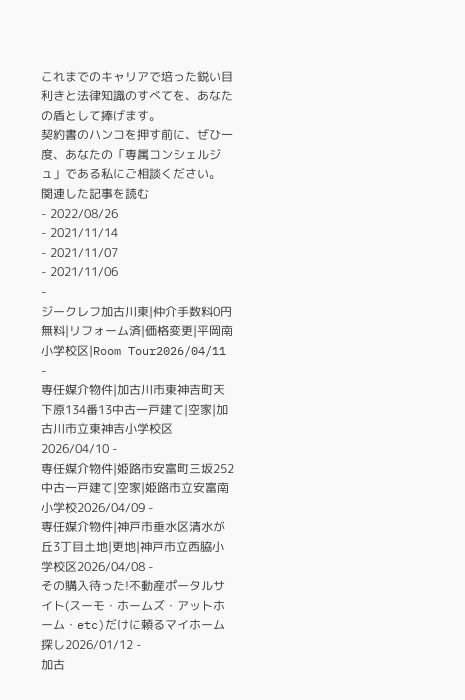これまでのキャリアで培った鋭い目利きと法律知識のすべてを、あなたの盾として捧げます。
契約書のハンコを押す前に、ぜひ一度、あなたの「専属コンシェルジュ」である私にご相談ください。
関連した記事を読む
- 2022/08/26
- 2021/11/14
- 2021/11/07
- 2021/11/06
-
ジークレフ加古川東|仲介手数料0円無料|リフォーム済|価格変更|平岡南小学校区|Room Tour2026/04/11 -
専任媒介物件|加古川市東神吉町天下原134番13中古一戸建て|空家|加古川市立東神吉小学校区2026/04/10 -
専任媒介物件|姫路市安富町三坂252中古一戸建て|空家|姫路市立安富南小学校2026/04/09 -
専任媒介物件|神戸市垂水区清水が丘3丁目土地|更地|神戸市立西脇小学校区2026/04/08 -
その購入待った!不動産ポータルサイト(スーモ・ホームズ・アットホーム・etc)だけに頼るマイホーム探し2026/01/12 -
加古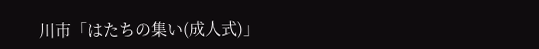川市「はたちの集い(成人式)」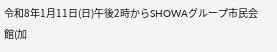令和8年1月11日(日)午後2時からSHOWAグループ市民会館(加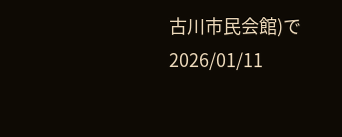古川市民会館)で2026/01/11